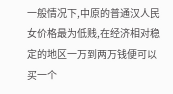一般情况下,中原的普通汉人民女价格最为低贱,在经济相对稳定的地区一万到两万钱便可以买一个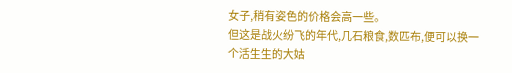女子,稍有姿色的价格会高一些。
但这是战火纷飞的年代,几石粮食,数匹布,便可以换一个活生生的大姑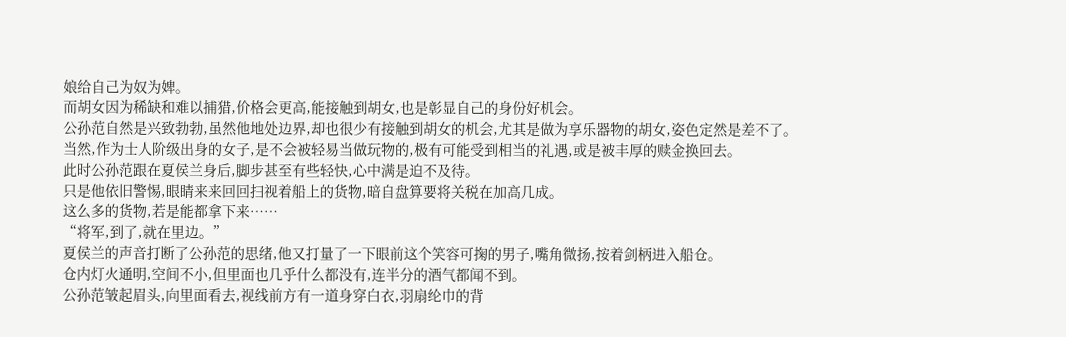娘给自己为奴为婢。
而胡女因为稀缺和难以捕猎,价格会更高,能接触到胡女,也是彰显自己的身份好机会。
公孙范自然是兴致勃勃,虽然他地处边界,却也很少有接触到胡女的机会,尤其是做为享乐器物的胡女,姿色定然是差不了。
当然,作为士人阶级出身的女子,是不会被轻易当做玩物的,极有可能受到相当的礼遇,或是被丰厚的赎金换回去。
此时公孙范跟在夏侯兰身后,脚步甚至有些轻快,心中满是迫不及待。
只是他依旧警惕,眼睛来来回回扫视着船上的货物,暗自盘算要将关税在加高几成。
这么多的货物,若是能都拿下来……
“将军,到了,就在里边。”
夏侯兰的声音打断了公孙范的思绪,他又打量了一下眼前这个笑容可掬的男子,嘴角微扬,按着剑柄进入船仓。
仓内灯火通明,空间不小,但里面也几乎什么都没有,连半分的酒气都闻不到。
公孙范皱起眉头,向里面看去,视线前方有一道身穿白衣,羽扇纶巾的背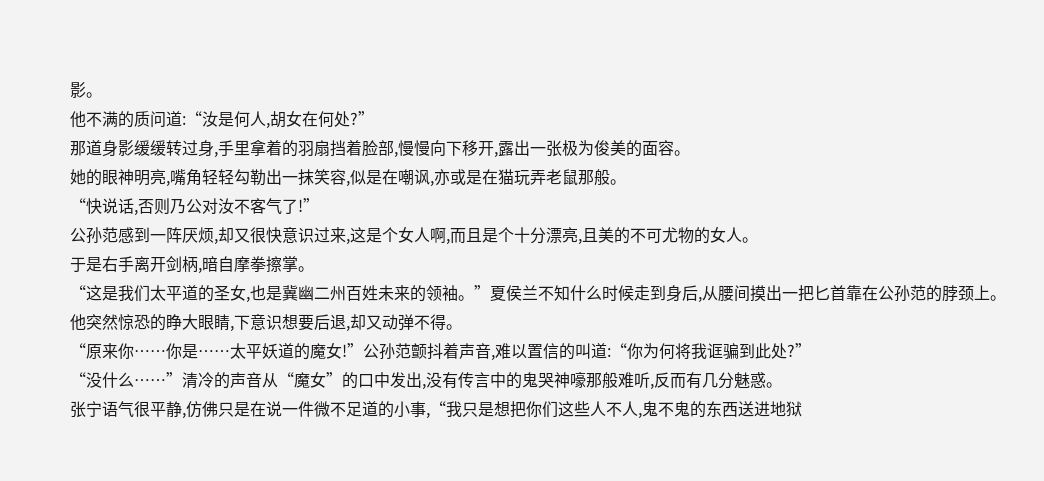影。
他不满的质问道:“汝是何人,胡女在何处?”
那道身影缓缓转过身,手里拿着的羽扇挡着脸部,慢慢向下移开,露出一张极为俊美的面容。
她的眼神明亮,嘴角轻轻勾勒出一抹笑容,似是在嘲讽,亦或是在猫玩弄老鼠那般。
“快说话,否则乃公对汝不客气了!”
公孙范感到一阵厌烦,却又很快意识过来,这是个女人啊,而且是个十分漂亮,且美的不可尤物的女人。
于是右手离开剑柄,暗自摩拳擦掌。
“这是我们太平道的圣女,也是冀幽二州百姓未来的领袖。”夏侯兰不知什么时候走到身后,从腰间摸出一把匕首靠在公孙范的脖颈上。
他突然惊恐的睁大眼睛,下意识想要后退,却又动弹不得。
“原来你……你是……太平妖道的魔女!”公孙范颤抖着声音,难以置信的叫道:“你为何将我诓骗到此处?”
“没什么……”清冷的声音从“魔女”的口中发出,没有传言中的鬼哭神嚎那般难听,反而有几分魅惑。
张宁语气很平静,仿佛只是在说一件微不足道的小事,“我只是想把你们这些人不人,鬼不鬼的东西送进地狱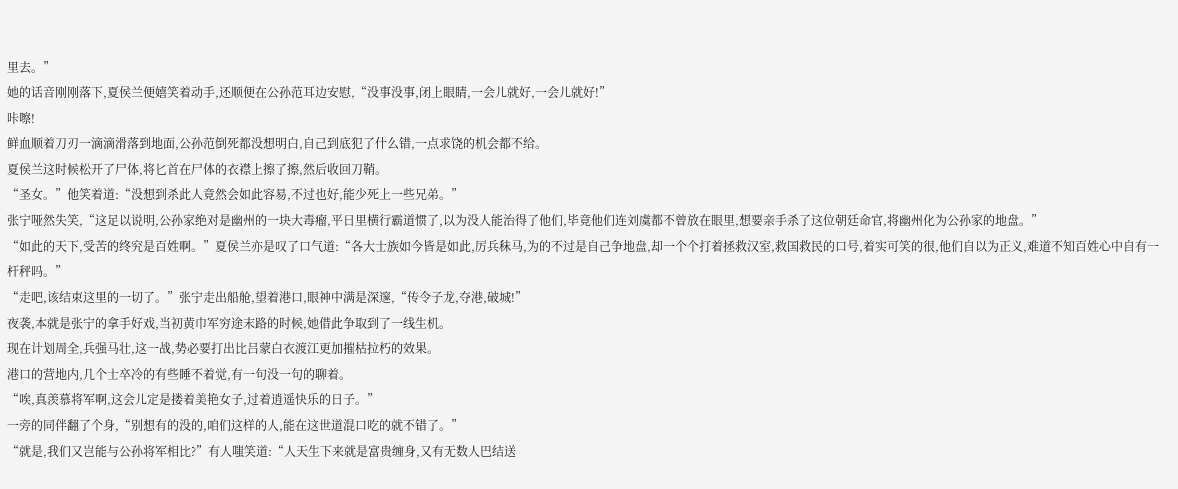里去。”
她的话音刚刚落下,夏侯兰便嬉笑着动手,还顺便在公孙范耳边安慰,“没事没事,闭上眼睛,一会儿就好,一会儿就好!”
咔嚓!
鲜血顺着刀刃一滴滴滑落到地面,公孙范倒死都没想明白,自己到底犯了什么错,一点求饶的机会都不给。
夏侯兰这时候松开了尸体,将匕首在尸体的衣襟上擦了擦,然后收回刀鞘。
“圣女。”他笑着道:“没想到杀此人竟然会如此容易,不过也好,能少死上一些兄弟。”
张宁哑然失笑,“这足以说明,公孙家绝对是幽州的一块大毒瘤,平日里横行霸道惯了,以为没人能治得了他们,毕竟他们连刘虞都不曾放在眼里,想要亲手杀了这位朝廷命官,将幽州化为公孙家的地盘。”
“如此的天下,受苦的终究是百姓啊。”夏侯兰亦是叹了口气道:“各大士族如今皆是如此,厉兵秣马,为的不过是自己争地盘,却一个个打着拯救汉室,救国救民的口号,着实可笑的很,他们自以为正义,难道不知百姓心中自有一杆秤吗。”
“走吧,该结束这里的一切了。”张宁走出船舱,望着港口,眼神中满是深邃,“传令子龙,夺港,破城!”
夜袭,本就是张宁的拿手好戏,当初黄巾军穷途末路的时候,她借此争取到了一线生机。
现在计划周全,兵强马壮,这一战,势必要打出比吕蒙白衣渡江更加摧枯拉朽的效果。
港口的营地内,几个士卒冷的有些睡不着觉,有一句没一句的聊着。
“唉,真羡慕将军啊,这会儿定是搂着美艳女子,过着逍遥快乐的日子。”
一旁的同伴翻了个身,“别想有的没的,咱们这样的人,能在这世道混口吃的就不错了。”
“就是,我们又岂能与公孙将军相比?”有人嗤笑道:“人天生下来就是富贵缠身,又有无数人巴结送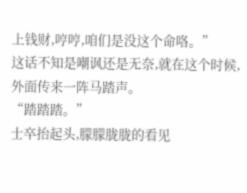上钱财,哼哼,咱们是没这个命咯。”
这话不知是嘲讽还是无奈,就在这个时候,外面传来一阵马踏声。
“踏踏踏。”
士卒抬起头,朦朦胧胧的看见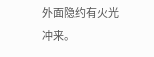外面隐约有火光冲来。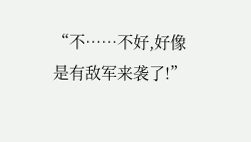“不……不好,好像是有敌军来袭了!”